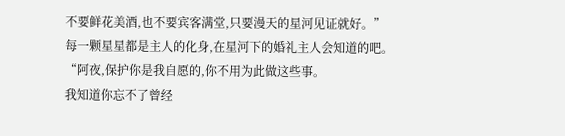不要鲜花美酒,也不要宾客满堂,只要漫天的星河见证就好。”
每一颗星星都是主人的化身,在星河下的婚礼主人会知道的吧。
“阿夜,保护你是我自愿的,你不用为此做这些事。
我知道你忘不了曾经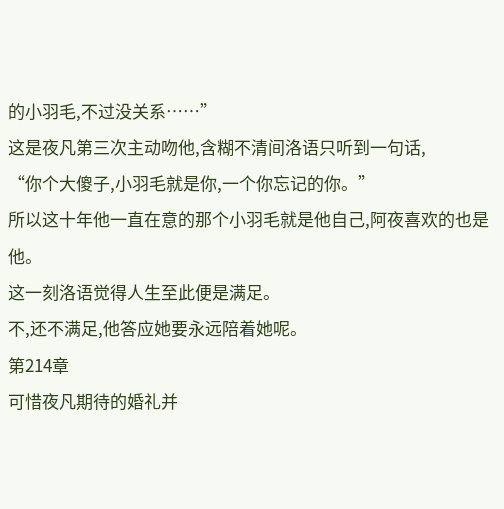的小羽毛,不过没关系……”
这是夜凡第三次主动吻他,含糊不清间洛语只听到一句话,
“你个大傻子,小羽毛就是你,一个你忘记的你。”
所以这十年他一直在意的那个小羽毛就是他自己,阿夜喜欢的也是他。
这一刻洛语觉得人生至此便是满足。
不,还不满足,他答应她要永远陪着她呢。
第214章
可惜夜凡期待的婚礼并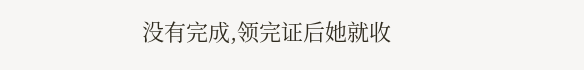没有完成,领完证后她就收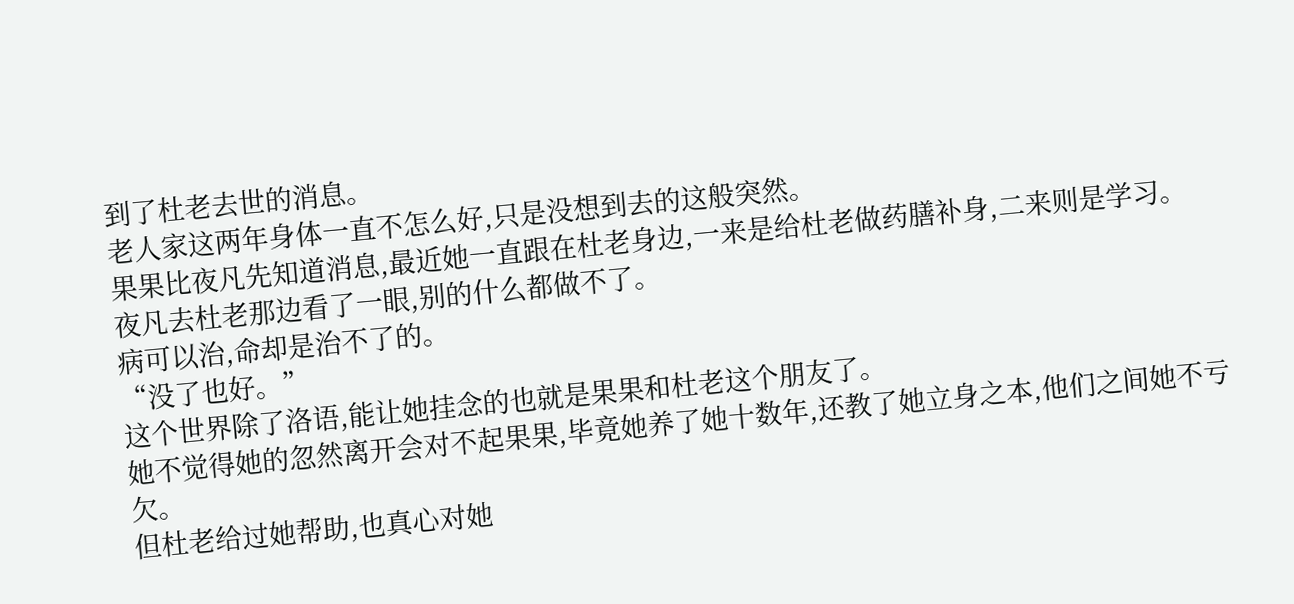到了杜老去世的消息。
老人家这两年身体一直不怎么好,只是没想到去的这般突然。
果果比夜凡先知道消息,最近她一直跟在杜老身边,一来是给杜老做药膳补身,二来则是学习。
夜凡去杜老那边看了一眼,别的什么都做不了。
病可以治,命却是治不了的。
“没了也好。”
这个世界除了洛语,能让她挂念的也就是果果和杜老这个朋友了。
她不觉得她的忽然离开会对不起果果,毕竟她养了她十数年,还教了她立身之本,他们之间她不亏欠。
但杜老给过她帮助,也真心对她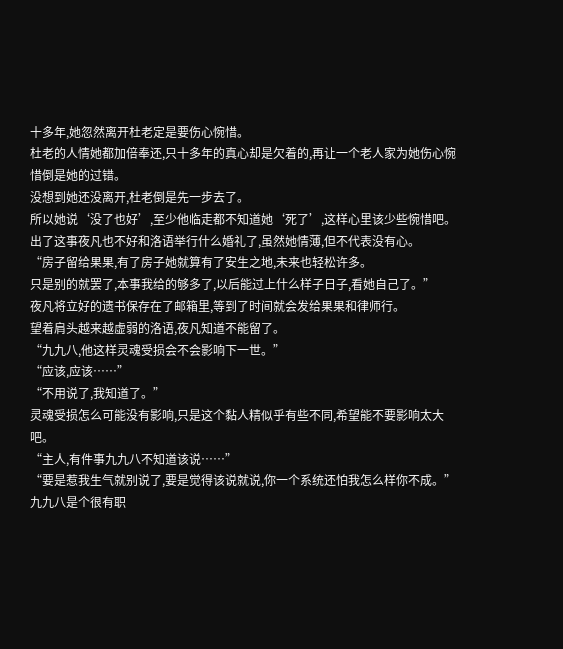十多年,她忽然离开杜老定是要伤心惋惜。
杜老的人情她都加倍奉还,只十多年的真心却是欠着的,再让一个老人家为她伤心惋惜倒是她的过错。
没想到她还没离开,杜老倒是先一步去了。
所以她说‘没了也好’,至少他临走都不知道她‘死了’,这样心里该少些惋惜吧。
出了这事夜凡也不好和洛语举行什么婚礼了,虽然她情薄,但不代表没有心。
“房子留给果果,有了房子她就算有了安生之地,未来也轻松许多。
只是别的就罢了,本事我给的够多了,以后能过上什么样子日子,看她自己了。”
夜凡将立好的遗书保存在了邮箱里,等到了时间就会发给果果和律师行。
望着肩头越来越虚弱的洛语,夜凡知道不能留了。
“九九八,他这样灵魂受损会不会影响下一世。”
“应该,应该……”
“不用说了,我知道了。”
灵魂受损怎么可能没有影响,只是这个黏人精似乎有些不同,希望能不要影响太大吧。
“主人,有件事九九八不知道该说……”
“要是惹我生气就别说了,要是觉得该说就说,你一个系统还怕我怎么样你不成。”
九九八是个很有职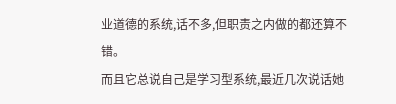业道德的系统,话不多,但职责之内做的都还算不错。
而且它总说自己是学习型系统,最近几次说话她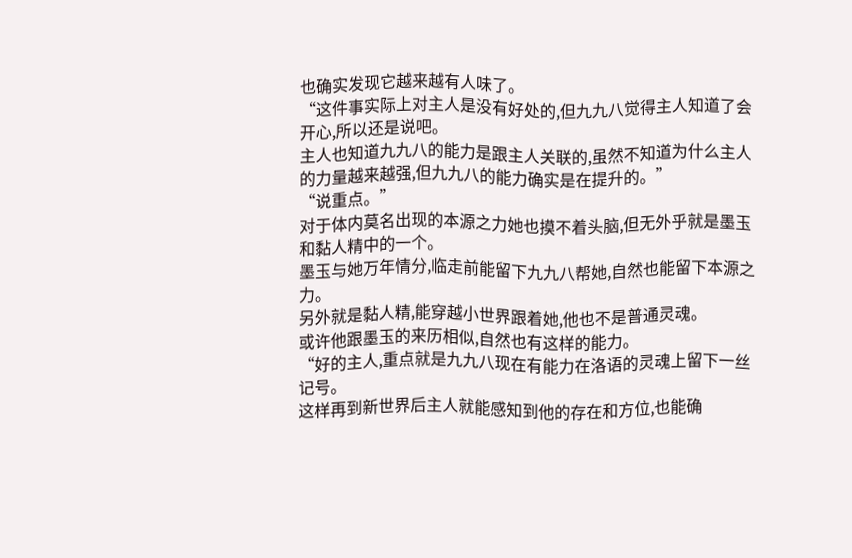也确实发现它越来越有人味了。
“这件事实际上对主人是没有好处的,但九九八觉得主人知道了会开心,所以还是说吧。
主人也知道九九八的能力是跟主人关联的,虽然不知道为什么主人的力量越来越强,但九九八的能力确实是在提升的。”
“说重点。”
对于体内莫名出现的本源之力她也摸不着头脑,但无外乎就是墨玉和黏人精中的一个。
墨玉与她万年情分,临走前能留下九九八帮她,自然也能留下本源之力。
另外就是黏人精,能穿越小世界跟着她,他也不是普通灵魂。
或许他跟墨玉的来历相似,自然也有这样的能力。
“好的主人,重点就是九九八现在有能力在洛语的灵魂上留下一丝记号。
这样再到新世界后主人就能感知到他的存在和方位,也能确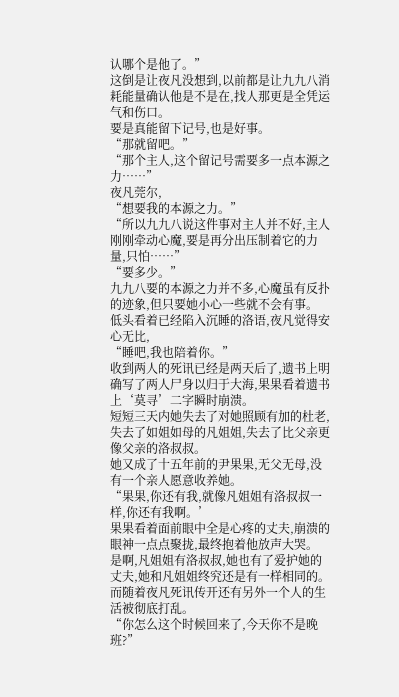认哪个是他了。”
这倒是让夜凡没想到,以前都是让九九八消耗能量确认他是不是在,找人那更是全凭运气和伤口。
要是真能留下记号,也是好事。
“那就留吧。”
“那个主人,这个留记号需要多一点本源之力……”
夜凡莞尔,
“想要我的本源之力。”
“所以九九八说这件事对主人并不好,主人刚刚牵动心魔,要是再分出压制着它的力量,只怕……”
“要多少。”
九九八要的本源之力并不多,心魔虽有反扑的迹象,但只要她小心一些就不会有事。
低头看着已经陷入沉睡的洛语,夜凡觉得安心无比,
“睡吧,我也陪着你。”
收到两人的死讯已经是两天后了,遗书上明确写了两人尸身以归于大海,果果看着遗书上‘莫寻’二字瞬时崩溃。
短短三天内她失去了对她照顾有加的杜老,失去了如姐如母的凡姐姐,失去了比父亲更像父亲的洛叔叔。
她又成了十五年前的尹果果,无父无母,没有一个亲人愿意收养她。
“果果,你还有我,就像凡姐姐有洛叔叔一样,你还有我啊。’
果果看着面前眼中全是心疼的丈夫,崩溃的眼神一点点聚拢,最终抱着他放声大哭。
是啊,凡姐姐有洛叔叔,她也有了爱护她的丈夫,她和凡姐姐终究还是有一样相同的。
而随着夜凡死讯传开还有另外一个人的生活被彻底打乱。
“你怎么这个时候回来了,今天你不是晚班?”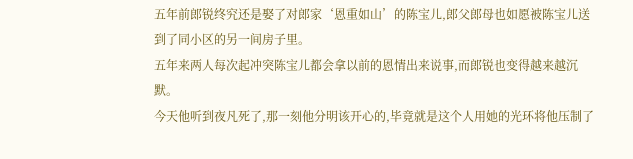五年前郎锐终究还是娶了对郎家‘恩重如山’的陈宝儿,郎父郎母也如愿被陈宝儿送到了同小区的另一间房子里。
五年来两人每次起冲突陈宝儿都会拿以前的恩情出来说事,而郎锐也变得越来越沉默。
今天他听到夜凡死了,那一刻他分明该开心的,毕竟就是这个人用她的光环将他压制了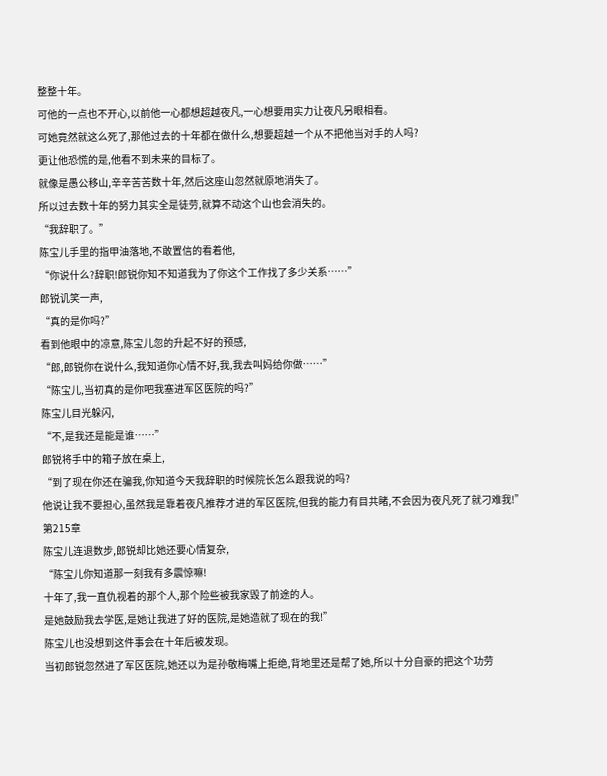整整十年。
可他的一点也不开心,以前他一心都想超越夜凡,一心想要用实力让夜凡另眼相看。
可她竟然就这么死了,那他过去的十年都在做什么,想要超越一个从不把他当对手的人吗?
更让他恐慌的是,他看不到未来的目标了。
就像是愚公移山,辛辛苦苦数十年,然后这座山忽然就原地消失了。
所以过去数十年的努力其实全是徒劳,就算不动这个山也会消失的。
“我辞职了。”
陈宝儿手里的指甲油落地,不敢置信的看着他,
“你说什么?辞职!郎锐你知不知道我为了你这个工作找了多少关系……”
郎锐讥笑一声,
“真的是你吗?”
看到他眼中的凉意,陈宝儿忽的升起不好的预感,
“郎,郎锐你在说什么,我知道你心情不好,我,我去叫妈给你做……”
“陈宝儿,当初真的是你吧我塞进军区医院的吗?”
陈宝儿目光躲闪,
“不,是我还是能是谁……”
郎锐将手中的箱子放在桌上,
“到了现在你还在骗我,你知道今天我辞职的时候院长怎么跟我说的吗?
他说让我不要担心,虽然我是靠着夜凡推荐才进的军区医院,但我的能力有目共睹,不会因为夜凡死了就刁难我!”
第215章
陈宝儿连退数步,郎锐却比她还要心情复杂,
“陈宝儿你知道那一刻我有多震惊嘛!
十年了,我一直仇视着的那个人,那个险些被我家毁了前途的人。
是她鼓励我去学医,是她让我进了好的医院,是她造就了现在的我!”
陈宝儿也没想到这件事会在十年后被发现。
当初郎锐忽然进了军区医院,她还以为是孙敬梅嘴上拒绝,背地里还是帮了她,所以十分自豪的把这个功劳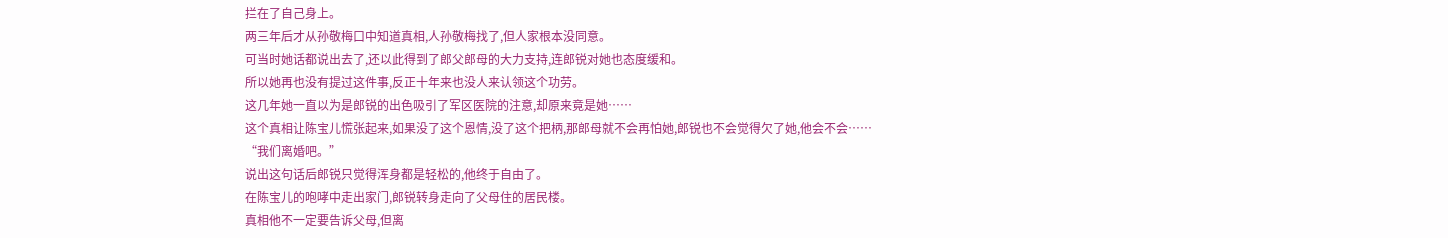拦在了自己身上。
两三年后才从孙敬梅口中知道真相,人孙敬梅找了,但人家根本没同意。
可当时她话都说出去了,还以此得到了郎父郎母的大力支持,连郎锐对她也态度缓和。
所以她再也没有提过这件事,反正十年来也没人来认领这个功劳。
这几年她一直以为是郎锐的出色吸引了军区医院的注意,却原来竟是她……
这个真相让陈宝儿慌张起来,如果没了这个恩情,没了这个把柄,那郎母就不会再怕她,郎锐也不会觉得欠了她,他会不会……
“我们离婚吧。”
说出这句话后郎锐只觉得浑身都是轻松的,他终于自由了。
在陈宝儿的咆哮中走出家门,郎锐转身走向了父母住的居民楼。
真相他不一定要告诉父母,但离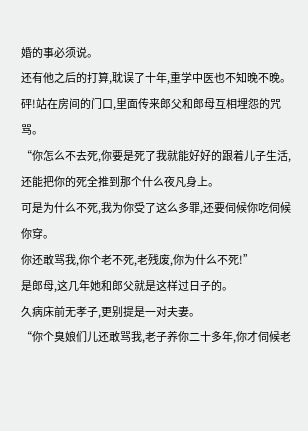婚的事必须说。
还有他之后的打算,耽误了十年,重学中医也不知晚不晚。
砰!站在房间的门口,里面传来郎父和郎母互相埋怨的咒骂。
“你怎么不去死,你要是死了我就能好好的跟着儿子生活,还能把你的死全推到那个什么夜凡身上。
可是为什么不死,我为你受了这么多罪,还要伺候你吃伺候你穿。
你还敢骂我,你个老不死,老残废,你为什么不死!”
是郎母,这几年她和郎父就是这样过日子的。
久病床前无孝子,更别提是一对夫妻。
“你个臭娘们儿还敢骂我,老子养你二十多年,你才伺候老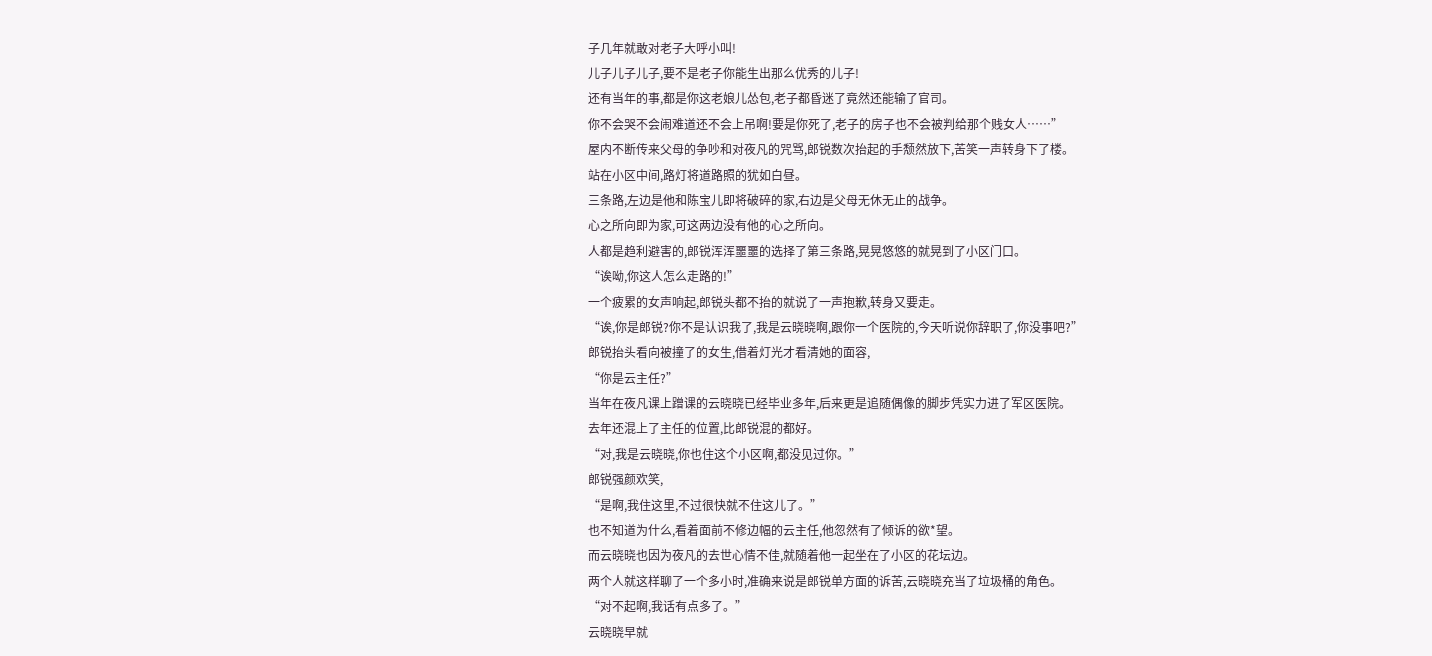子几年就敢对老子大呼小叫!
儿子儿子儿子,要不是老子你能生出那么优秀的儿子!
还有当年的事,都是你这老娘儿怂包,老子都昏迷了竟然还能输了官司。
你不会哭不会闹难道还不会上吊啊!要是你死了,老子的房子也不会被判给那个贱女人……”
屋内不断传来父母的争吵和对夜凡的咒骂,郎锐数次抬起的手颓然放下,苦笑一声转身下了楼。
站在小区中间,路灯将道路照的犹如白昼。
三条路,左边是他和陈宝儿即将破碎的家,右边是父母无休无止的战争。
心之所向即为家,可这两边没有他的心之所向。
人都是趋利避害的,郎锐浑浑噩噩的选择了第三条路,晃晃悠悠的就晃到了小区门口。
“诶呦,你这人怎么走路的!”
一个疲累的女声响起,郎锐头都不抬的就说了一声抱歉,转身又要走。
“诶,你是郎锐?你不是认识我了,我是云晓晓啊,跟你一个医院的,今天听说你辞职了,你没事吧?”
郎锐抬头看向被撞了的女生,借着灯光才看清她的面容,
“你是云主任?”
当年在夜凡课上蹭课的云晓晓已经毕业多年,后来更是追随偶像的脚步凭实力进了军区医院。
去年还混上了主任的位置,比郎锐混的都好。
“对,我是云晓晓,你也住这个小区啊,都没见过你。”
郎锐强颜欢笑,
“是啊,我住这里,不过很快就不住这儿了。”
也不知道为什么,看着面前不修边幅的云主任,他忽然有了倾诉的欲*望。
而云晓晓也因为夜凡的去世心情不佳,就随着他一起坐在了小区的花坛边。
两个人就这样聊了一个多小时,准确来说是郎锐单方面的诉苦,云晓晓充当了垃圾桶的角色。
“对不起啊,我话有点多了。”
云晓晓早就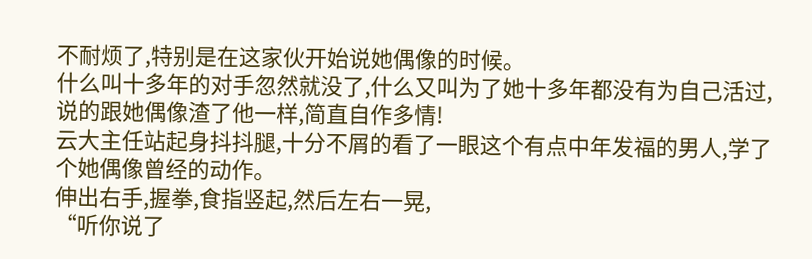不耐烦了,特别是在这家伙开始说她偶像的时候。
什么叫十多年的对手忽然就没了,什么又叫为了她十多年都没有为自己活过,说的跟她偶像渣了他一样,简直自作多情!
云大主任站起身抖抖腿,十分不屑的看了一眼这个有点中年发福的男人,学了个她偶像曾经的动作。
伸出右手,握拳,食指竖起,然后左右一晃,
“听你说了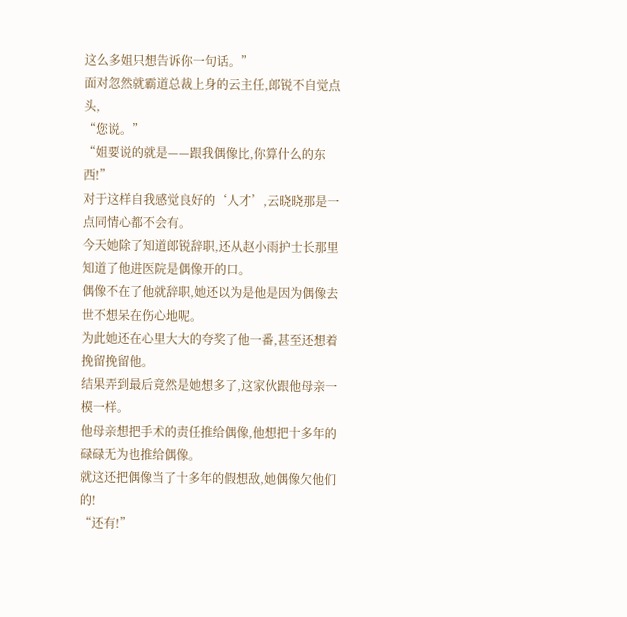这么多姐只想告诉你一句话。”
面对忽然就霸道总裁上身的云主任,郎锐不自觉点头,
“您说。”
“姐要说的就是——跟我偶像比,你算什么的东西!”
对于这样自我感觉良好的‘人才’,云晓晓那是一点同情心都不会有。
今天她除了知道郎锐辞职,还从赵小雨护士长那里知道了他进医院是偶像开的口。
偶像不在了他就辞职,她还以为是他是因为偶像去世不想呆在伤心地呢。
为此她还在心里大大的夸奖了他一番,甚至还想着挽留挽留他。
结果弄到最后竟然是她想多了,这家伙跟他母亲一模一样。
他母亲想把手术的责任推给偶像,他想把十多年的碌碌无为也推给偶像。
就这还把偶像当了十多年的假想敌,她偶像欠他们的!
“还有!”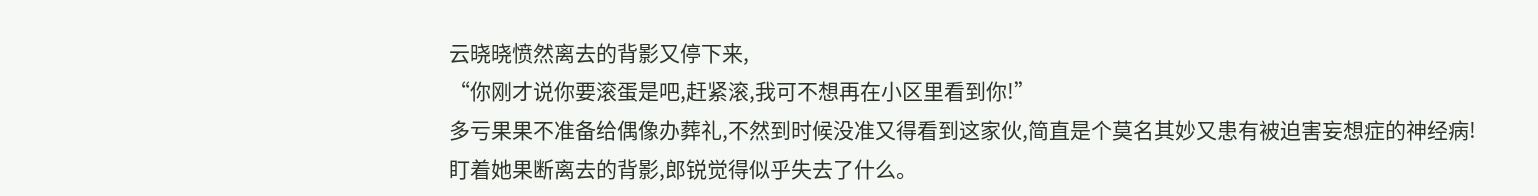云晓晓愤然离去的背影又停下来,
“你刚才说你要滚蛋是吧,赶紧滚,我可不想再在小区里看到你!”
多亏果果不准备给偶像办葬礼,不然到时候没准又得看到这家伙,简直是个莫名其妙又患有被迫害妄想症的神经病!
盯着她果断离去的背影,郎锐觉得似乎失去了什么。